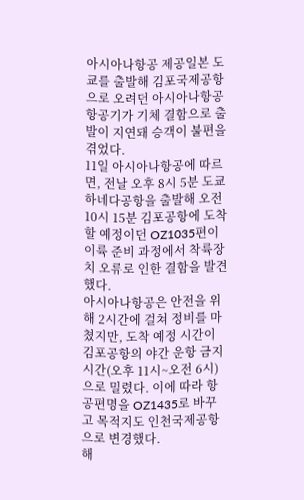아시아나항공 제공일본 도쿄를 출발해 김포국제공항으로 오려던 아시아나항공 항공기가 기체 결함으로 출발이 지연돼 승객이 불편을 겪었다.
11일 아시아나항공에 따르면, 전날 오후 8시 5분 도쿄 하네다공항을 출발해 오전 10시 15분 김포공항에 도착할 예정이던 OZ1035편이 이륙 준비 과정에서 착륙장치 오류로 인한 결함을 발견했다.
아시아나항공은 안전을 위해 2시간에 걸쳐 정비를 마쳤지만, 도착 예정 시간이 김포공항의 야간 운항 금지 시간(오후 11시~오전 6시)으로 밀렸다. 이에 따라 항공편명을 OZ1435로 바꾸고 목적지도 인천국제공항으로 변경했다.
해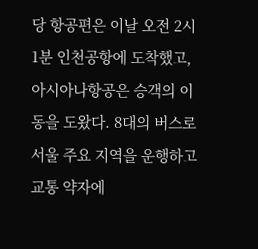당 항공편은 이날 오전 2시 1분 인천공항에 도착했고, 아시아나항공은 승객의 이동을 도왔다. 8대의 버스로 서울 주요 지역을 운행하고 교통 약자에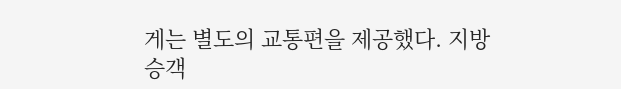게는 별도의 교통편을 제공했다. 지방 승객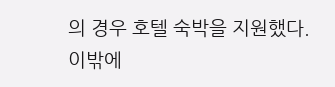의 경우 호텔 숙박을 지원했다. 이밖에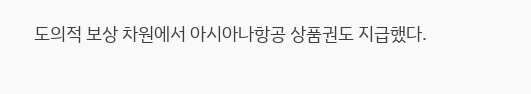도의적 보상 차원에서 아시아나항공 상품권도 지급했다.